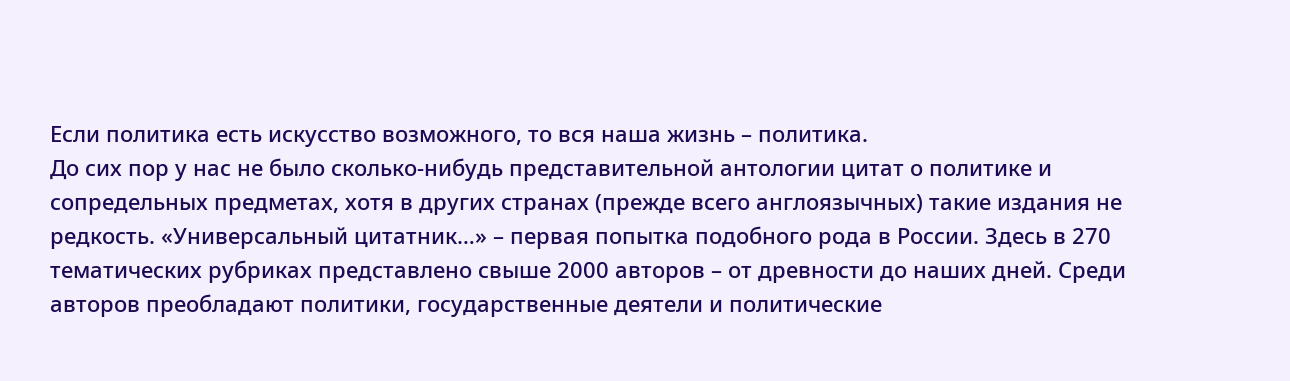Если политика есть искусство возможного, то вся наша жизнь – политика.
До сих пор у нас не было сколько-нибудь представительной антологии цитат о политике и сопредельных предметах, хотя в других странах (прежде всего англоязычных) такие издания не редкость. «Универсальный цитатник…» – первая попытка подобного рода в России. Здесь в 270 тематических рубриках представлено свыше 2000 авторов – от древности до наших дней. Среди авторов преобладают политики, государственные деятели и политические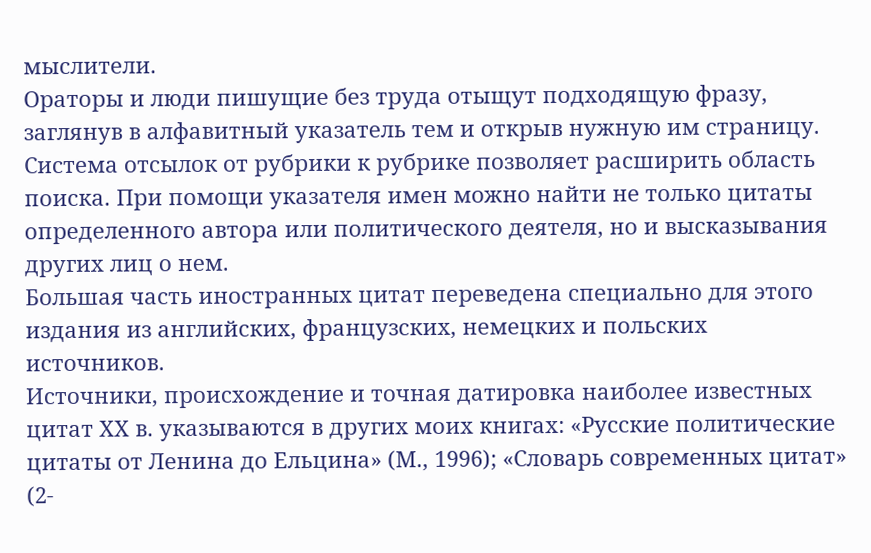мыслители.
Ораторы и люди пишущие без труда отыщут подходящую фразу, заглянув в алфавитный указатель тем и открыв нужную им страницу. Система отсылок от рубрики к рубрике позволяет расширить область поиска. При помощи указателя имен можно найти не только цитаты определенного автора или политического деятеля, но и высказывания других лиц о нем.
Большая часть иностранных цитат переведена специально для этого издания из английских, французских, немецких и польских источников.
Источники, происхождение и точная датировка наиболее известных цитат ХХ в. указываются в других моих книгах: «Русские политические цитаты от Ленина до Ельцина» (М., 1996); «Словарь современных цитат» (2-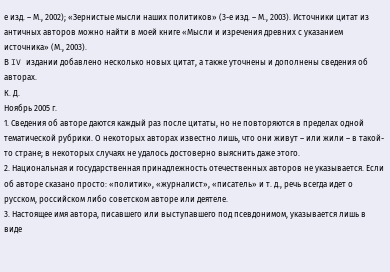е изд. – М., 2002); «Зернистые мысли наших политиков» (3-е изд. – М., 2003). Источники цитат из античных авторов можно найти в моей книге «Мысли и изречения древних с указанием источника» (М., 2003).
В IV издании добавлено несколько новых цитат, а также уточнены и дополнены сведения об авторах.
К. Д.
Ноябрь 2005 г.
1. Сведения об авторе даются каждый раз после цитаты, но не повторяются в пределах одной тематической рубрики. О некоторых авторах известно лишь, что они живут – или жили – в такой-то стране; в некоторых случаях не удалось достоверно выяснить даже этого.
2. Национальная и государственная принадлежность отечественных авторов не указывается. Если об авторе сказано просто: «политик», «журналист», «писатель» и т. д., речь всегда идет о русском, российском либо советском авторе или деятеле.
3. Настоящее имя автора, писавшего или выступавшего под псевдонимом, указывается лишь в виде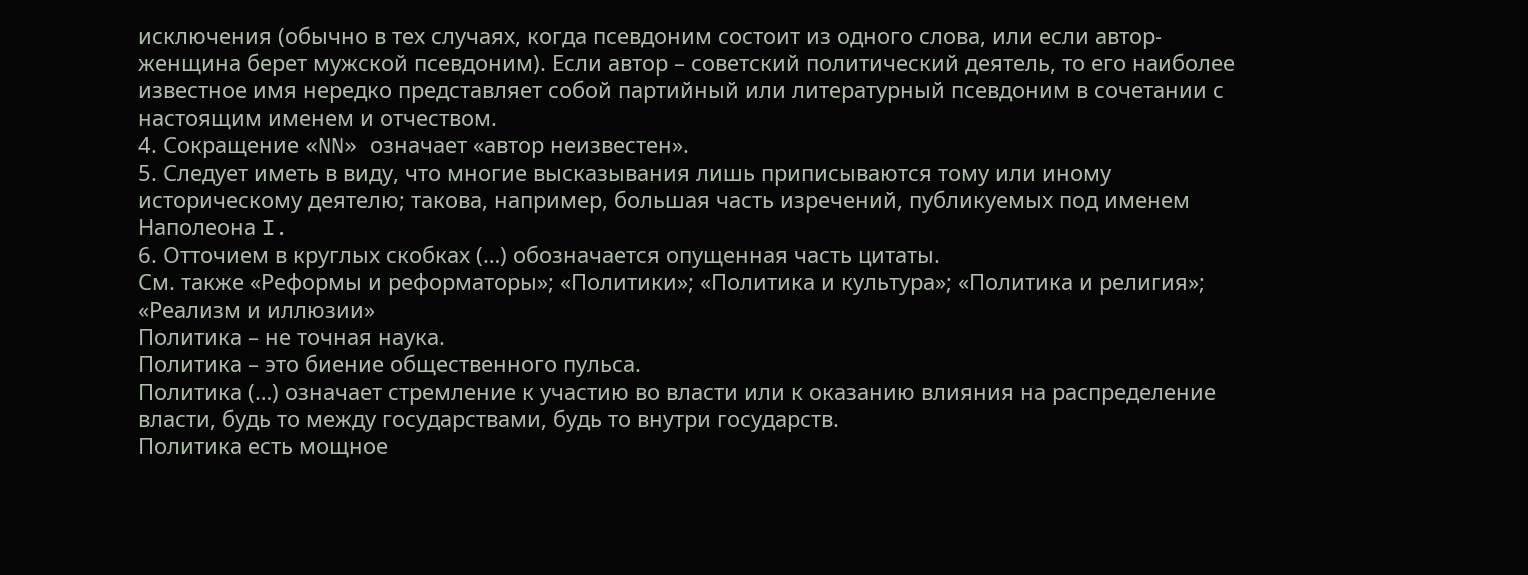исключения (обычно в тех случаях, когда псевдоним состоит из одного слова, или если автор-женщина берет мужской псевдоним). Если автор – советский политический деятель, то его наиболее известное имя нередко представляет собой партийный или литературный псевдоним в сочетании с настоящим именем и отчеством.
4. Сокращение «NN» означает «автор неизвестен».
5. Следует иметь в виду, что многие высказывания лишь приписываются тому или иному историческому деятелю; такова, например, большая часть изречений, публикуемых под именем Наполеона I.
6. Отточием в круглых скобках (…) обозначается опущенная часть цитаты.
См. также «Реформы и реформаторы»; «Политики»; «Политика и культура»; «Политика и религия»; «Реализм и иллюзии»
Политика – не точная наука.
Политика – это биение общественного пульса.
Политика (…) означает стремление к участию во власти или к оказанию влияния на распределение власти, будь то между государствами, будь то внутри государств.
Политика есть мощное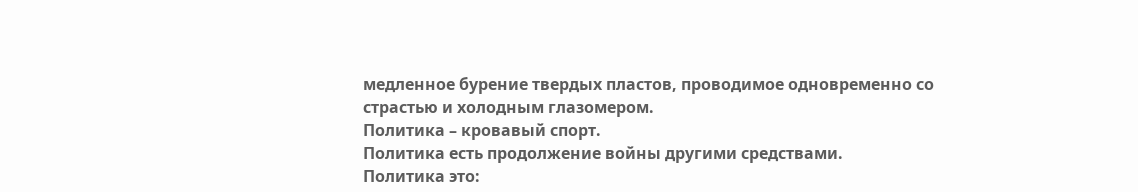медленное бурение твердых пластов, проводимое одновременно со страстью и холодным глазомером.
Политика – кровавый спорт.
Политика есть продолжение войны другими средствами.
Политика это: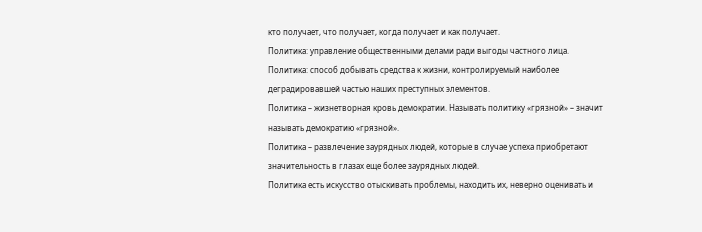кто получает, что получает, когда получает и как получает.
Политика: управление общественными делами ради выгоды частного лица.
Политика: способ добывать средства к жизни, контролируемый наиболее деградировавшей частью наших преступных элементов.
Политика – жизнетворная кровь демократии. Называть политику «грязной» – значит называть демократию «грязной».
Политика – развлечение заурядных людей, которые в случае успеха приобретают значительность в глазах еще более заурядных людей.
Политика есть искусство отыскивать проблемы, находить их, неверно оценивать и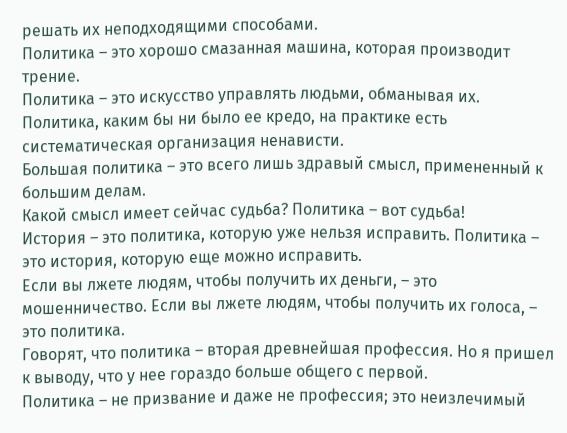решать их неподходящими способами.
Политика – это хорошо смазанная машина, которая производит трение.
Политика – это искусство управлять людьми, обманывая их.
Политика, каким бы ни было ее кредо, на практике есть систематическая организация ненависти.
Большая политика – это всего лишь здравый смысл, примененный к большим делам.
Какой смысл имеет сейчас судьба? Политика – вот судьба!
История – это политика, которую уже нельзя исправить. Политика – это история, которую еще можно исправить.
Если вы лжете людям, чтобы получить их деньги, – это мошенничество. Если вы лжете людям, чтобы получить их голоса, – это политика.
Говорят, что политика – вторая древнейшая профессия. Но я пришел к выводу, что у нее гораздо больше общего с первой.
Политика – не призвание и даже не профессия; это неизлечимый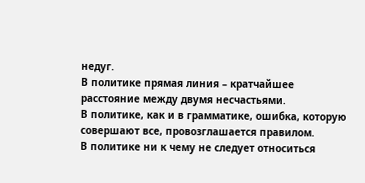недуг.
В политике прямая линия – кратчайшее расстояние между двумя несчастьями.
В политике, как и в грамматике, ошибка, которую совершают все, провозглашается правилом.
В политике ни к чему не следует относиться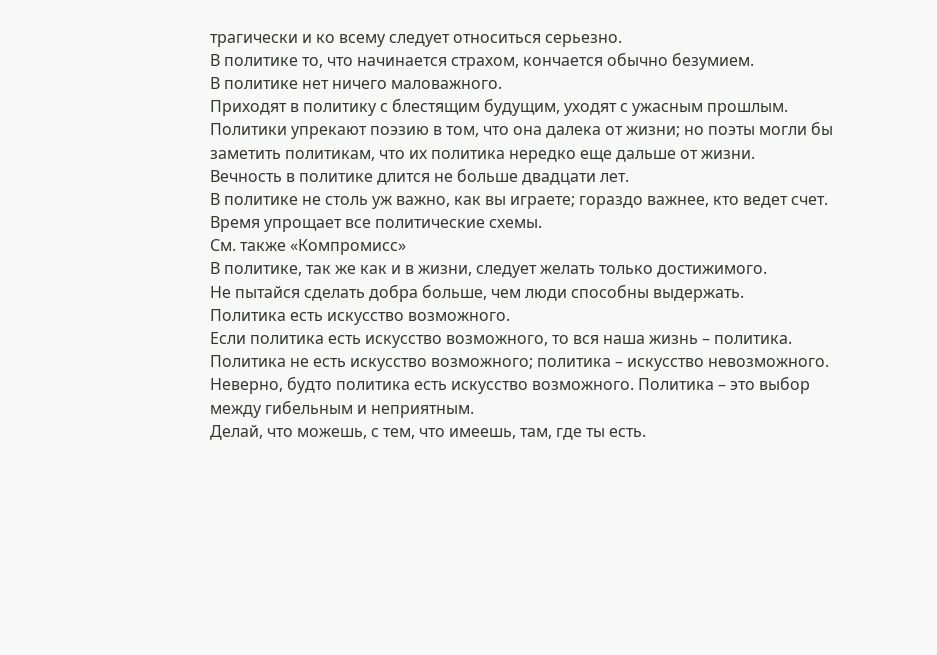трагически и ко всему следует относиться серьезно.
В политике то, что начинается страхом, кончается обычно безумием.
В политике нет ничего маловажного.
Приходят в политику с блестящим будущим, уходят с ужасным прошлым.
Политики упрекают поэзию в том, что она далека от жизни; но поэты могли бы заметить политикам, что их политика нередко еще дальше от жизни.
Вечность в политике длится не больше двадцати лет.
В политике не столь уж важно, как вы играете; гораздо важнее, кто ведет счет.
Время упрощает все политические схемы.
См. также «Компромисс»
В политике, так же как и в жизни, следует желать только достижимого.
Не пытайся сделать добра больше, чем люди способны выдержать.
Политика есть искусство возможного.
Если политика есть искусство возможного, то вся наша жизнь – политика.
Политика не есть искусство возможного; политика – искусство невозможного.
Неверно, будто политика есть искусство возможного. Политика – это выбор между гибельным и неприятным.
Делай, что можешь, с тем, что имеешь, там, где ты есть.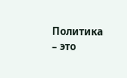Политика – это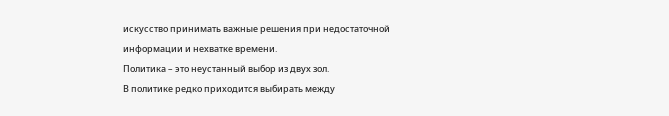искусство принимать важные решения при недостаточной информации и нехватке времени.
Политика – это неустанный выбор из двух зол.
В политике редко приходится выбирать между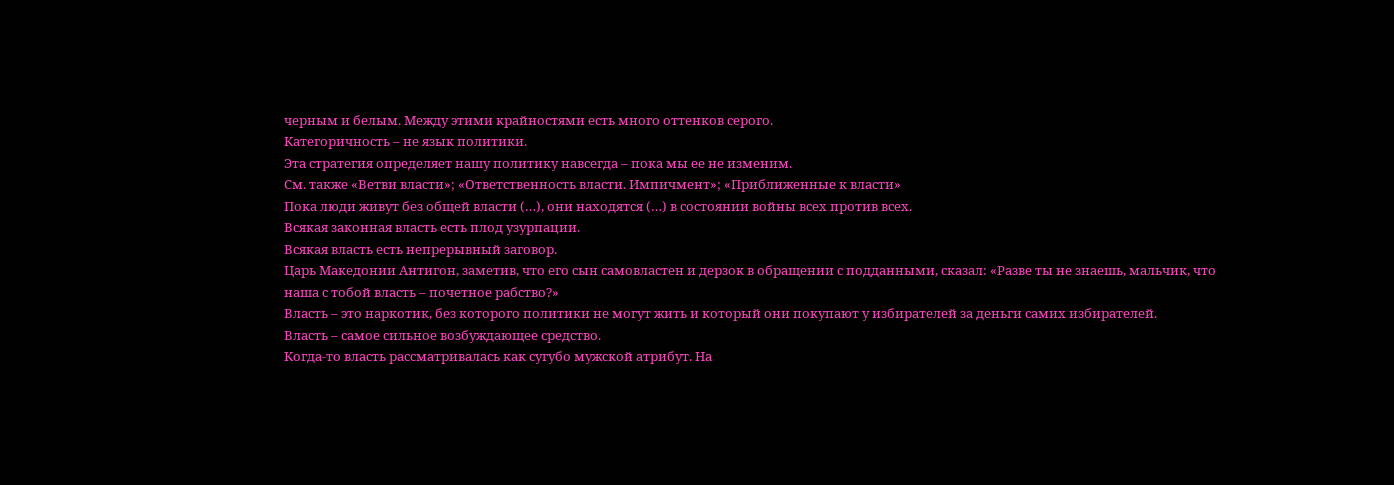черным и белым. Между этими крайностями есть много оттенков серого.
Категоричность – не язык политики.
Эта стратегия определяет нашу политику навсегда – пока мы ее не изменим.
См. также «Ветви власти»; «Ответственность власти. Импичмент»; «Приближенные к власти»
Пока люди живут без общей власти (…), они находятся (…) в состоянии войны всех против всех.
Всякая законная власть есть плод узурпации.
Всякая власть есть непрерывный заговор.
Царь Македонии Антигон, заметив, что его сын самовластен и дерзок в обращении с подданными, сказал: «Разве ты не знаешь, мальчик, что наша с тобой власть – почетное рабство?»
Власть – это наркотик, без которого политики не могут жить и который они покупают у избирателей за деньги самих избирателей.
Власть – самое сильное возбуждающее средство.
Когда-то власть рассматривалась как сугубо мужской атрибут. На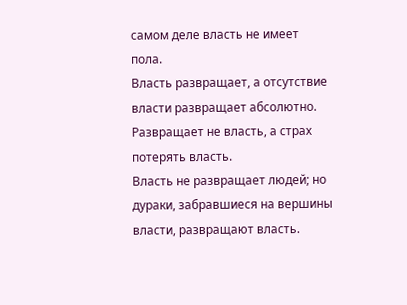самом деле власть не имеет пола.
Власть развращает, а отсутствие власти развращает абсолютно.
Развращает не власть, а страх потерять власть.
Власть не развращает людей; но дураки, забравшиеся на вершины власти, развращают власть.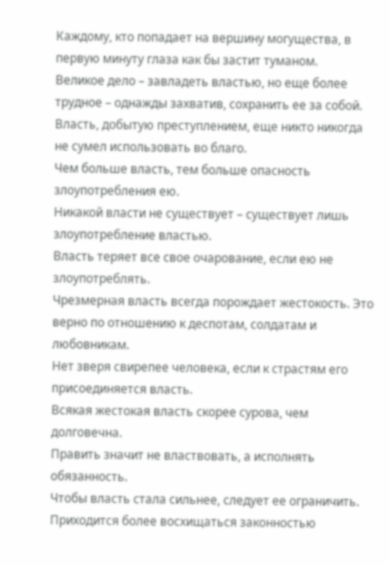Каждому, кто попадает на вершину могущества, в первую минуту глаза как бы застит туманом.
Великое дело – завладеть властью, но еще более трудное – однажды захватив, сохранить ее за собой.
Власть, добытую преступлением, еще никто никогда не сумел использовать во благо.
Чем больше власть, тем больше опасность злоупотребления ею.
Никакой власти не существует – существует лишь злоупотребление властью.
Власть теряет все свое очарование, если ею не злоупотреблять.
Чрезмерная власть всегда порождает жестокость. Это верно по отношению к деспотам, солдатам и любовникам.
Нет зверя свирепее человека, если к страстям его присоединяется власть.
Всякая жестокая власть скорее сурова, чем долговечна.
Править значит не властвовать, а исполнять обязанность.
Чтобы власть стала сильнее, следует ее ограничить.
Приходится более восхищаться законностью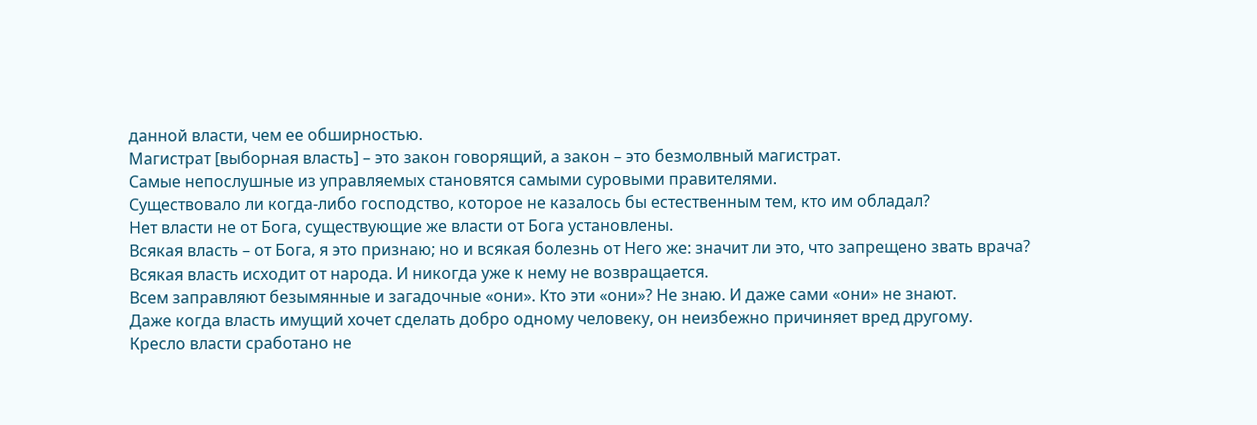данной власти, чем ее обширностью.
Магистрат [выборная власть] – это закон говорящий, а закон – это безмолвный магистрат.
Самые непослушные из управляемых становятся самыми суровыми правителями.
Существовало ли когда-либо господство, которое не казалось бы естественным тем, кто им обладал?
Нет власти не от Бога, существующие же власти от Бога установлены.
Всякая власть – от Бога, я это признаю; но и всякая болезнь от Него же: значит ли это, что запрещено звать врача?
Всякая власть исходит от народа. И никогда уже к нему не возвращается.
Всем заправляют безымянные и загадочные «они». Кто эти «они»? Не знаю. И даже сами «они» не знают.
Даже когда власть имущий хочет сделать добро одному человеку, он неизбежно причиняет вред другому.
Кресло власти сработано не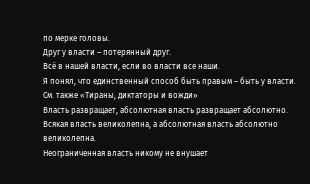по мерке головы.
Друг у власти – потерянный друг.
Всё в нашей власти, если во власти все наши.
Я понял, что единственный способ быть правым – быть у власти.
См. также «Тираны, диктаторы и вожди»
Власть развращает, абсолютная власть развращает абсолютно.
Всякая власть великолепна, а абсолютная власть абсолютно великолепна.
Неограниченная власть никому не внушает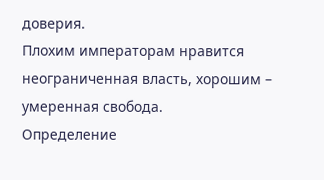доверия.
Плохим императорам нравится неограниченная власть, хорошим – умеренная свобода.
Определение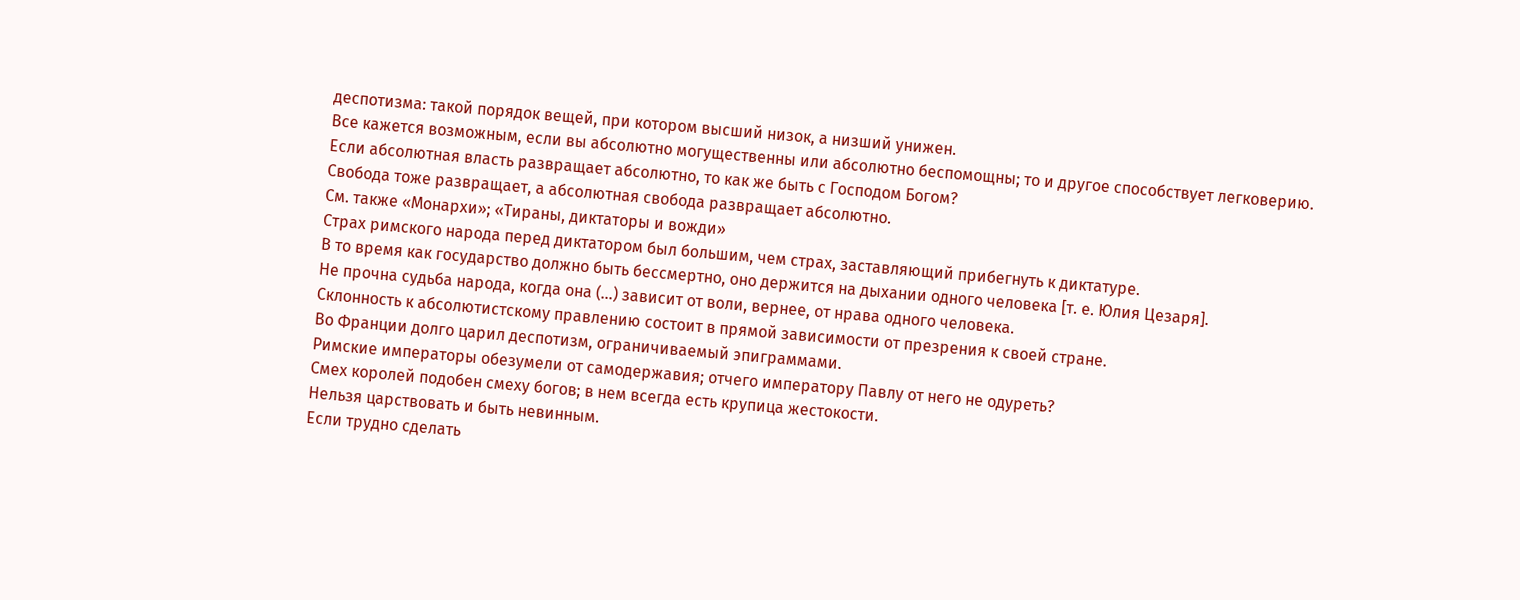деспотизма: такой порядок вещей, при котором высший низок, а низший унижен.
Все кажется возможным, если вы абсолютно могущественны или абсолютно беспомощны; то и другое способствует легковерию.
Если абсолютная власть развращает абсолютно, то как же быть с Господом Богом?
Свобода тоже развращает, а абсолютная свобода развращает абсолютно.
См. также «Монархи»; «Тираны, диктаторы и вожди»
Страх римского народа перед диктатором был большим, чем страх, заставляющий прибегнуть к диктатуре.
В то время как государство должно быть бессмертно, оно держится на дыхании одного человека [т. е. Юлия Цезаря].
Не прочна судьба народа, когда она (…) зависит от воли, вернее, от нрава одного человека.
Склонность к абсолютистскому правлению состоит в прямой зависимости от презрения к своей стране.
Во Франции долго царил деспотизм, ограничиваемый эпиграммами.
Римские императоры обезумели от самодержавия; отчего императору Павлу от него не одуреть?
Смех королей подобен смеху богов; в нем всегда есть крупица жестокости.
Нельзя царствовать и быть невинным.
Если трудно сделать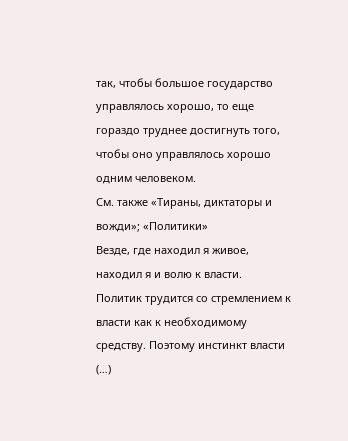так, чтобы большое государство управлялось хорошо, то еще гораздо труднее достигнуть того, чтобы оно управлялось хорошо одним человеком.
См. также «Тираны, диктаторы и вожди»; «Политики»
Везде, где находил я живое, находил я и волю к власти.
Политик трудится со стремлением к власти как к необходимому средству. Поэтому инстинкт власти (…)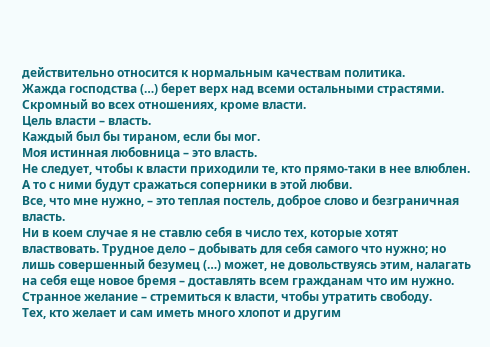действительно относится к нормальным качествам политика.
Жажда господства (…) берет верх над всеми остальными страстями.
Скромный во всех отношениях, кроме власти.
Цель власти – власть.
Каждый был бы тираном, если бы мог.
Моя истинная любовница – это власть.
Не следует, чтобы к власти приходили те, кто прямо-таки в нее влюблен. А то с ними будут сражаться соперники в этой любви.
Все, что мне нужно, – это теплая постель, доброе слово и безграничная власть.
Ни в коем случае я не ставлю себя в число тех, которые хотят властвовать. Трудное дело – добывать для себя самого что нужно; но лишь совершенный безумец (…) может, не довольствуясь этим, налагать на себя еще новое бремя – доставлять всем гражданам что им нужно.
Странное желание – стремиться к власти, чтобы утратить свободу.
Тех, кто желает и сам иметь много хлопот и другим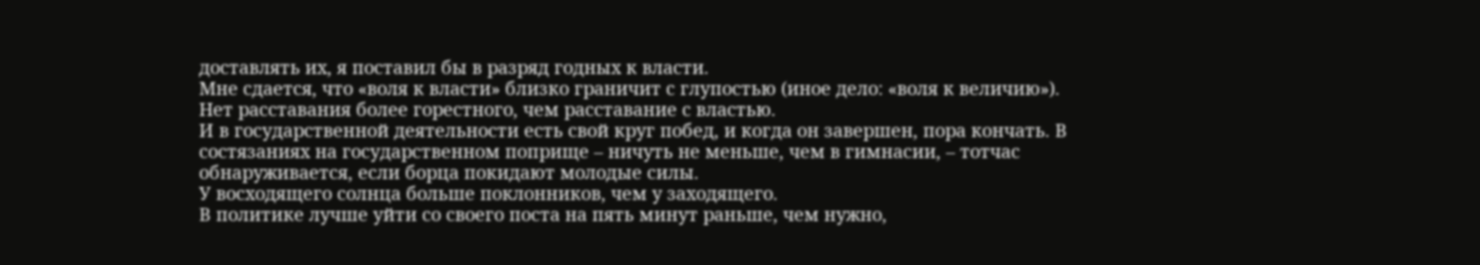доставлять их, я поставил бы в разряд годных к власти.
Мне сдается, что «воля к власти» близко граничит с глупостью (иное дело: «воля к величию»).
Нет расставания более горестного, чем расставание с властью.
И в государственной деятельности есть свой круг побед, и когда он завершен, пора кончать. В состязаниях на государственном поприще – ничуть не меньше, чем в гимнасии, – тотчас обнаруживается, если борца покидают молодые силы.
У восходящего солнца больше поклонников, чем у заходящего.
В политике лучше уйти со своего поста на пять минут раньше, чем нужно,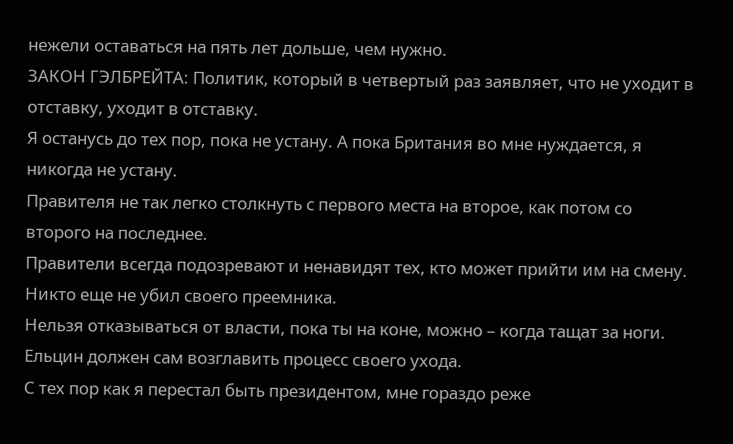нежели оставаться на пять лет дольше, чем нужно.
ЗАКОН ГЭЛБРЕЙТА: Политик, который в четвертый раз заявляет, что не уходит в отставку, уходит в отставку.
Я останусь до тех пор, пока не устану. А пока Британия во мне нуждается, я никогда не устану.
Правителя не так легко столкнуть с первого места на второе, как потом со второго на последнее.
Правители всегда подозревают и ненавидят тех, кто может прийти им на смену.
Никто еще не убил своего преемника.
Нельзя отказываться от власти, пока ты на коне, можно – когда тащат за ноги.
Ельцин должен сам возглавить процесс своего ухода.
С тех пор как я перестал быть президентом, мне гораздо реже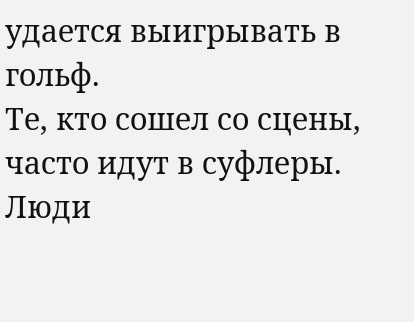удается выигрывать в гольф.
Те, кто сошел со сцены, часто идут в суфлеры.
Люди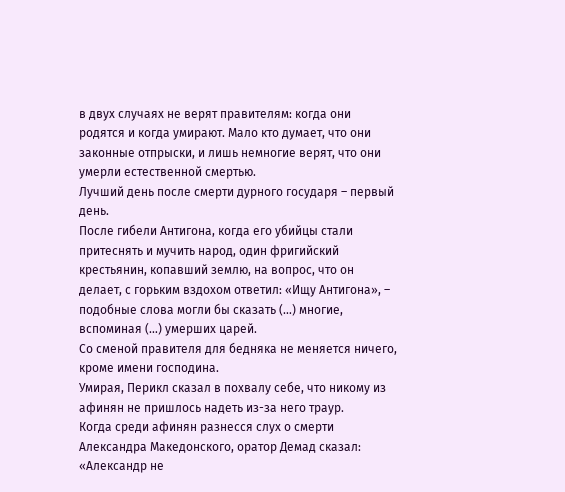в двух случаях не верят правителям: когда они родятся и когда умирают. Мало кто думает, что они законные отпрыски, и лишь немногие верят, что они умерли естественной смертью.
Лучший день после смерти дурного государя – первый день.
После гибели Антигона, когда его убийцы стали притеснять и мучить народ, один фригийский крестьянин, копавший землю, на вопрос, что он делает, с горьким вздохом ответил: «Ищу Антигона», – подобные слова могли бы сказать (…) многие, вспоминая (…) умерших царей.
Со сменой правителя для бедняка не меняется ничего, кроме имени господина.
Умирая, Перикл сказал в похвалу себе, что никому из афинян не пришлось надеть из-за него траур.
Когда среди афинян разнесся слух о смерти Александра Македонского, оратор Демад сказал: «Александр не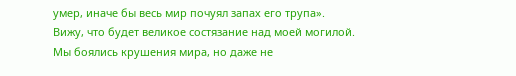умер, иначе бы весь мир почуял запах его трупа».
Вижу, что будет великое состязание над моей могилой.
Мы боялись крушения мира, но даже не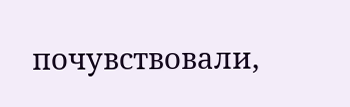почувствовали,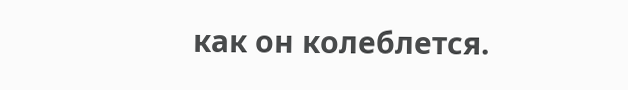как он колеблется.